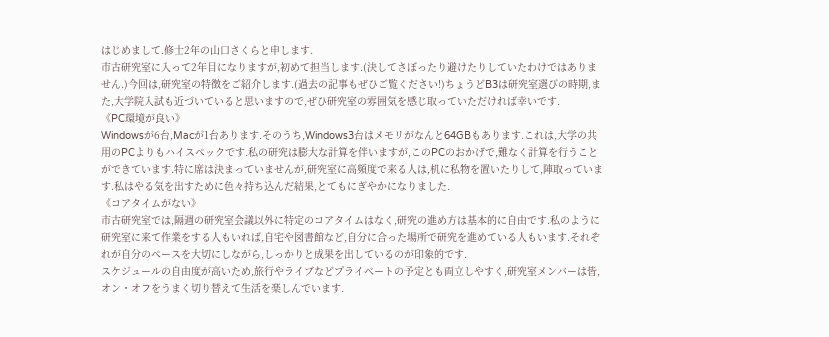はじめまして.修士2年の山口さくらと申します.
市古研究室に入って2年目になりますが,初めて担当します.(決してさぼったり避けたりしていたわけではありません.)今回は,研究室の特徴をご紹介します.(過去の記事もぜひご覧ください!)ちょうどB3は研究室選びの時期,また,大学院入試も近づいていると思いますので,ぜひ研究室の雰囲気を感じ取っていただければ幸いです.
《PC環境が良い》
Windowsが6台,Macが1台あります.そのうち,Windows3台はメモリがなんと64GBもあります.これは,大学の共用のPCよりもハイスペックです.私の研究は膨大な計算を伴いますが,このPCのおかげで,難なく計算を行うことができています.特に席は決まっていませんが,研究室に高頻度で来る人は,机に私物を置いたりして,陣取っています.私はやる気を出すために色々持ち込んだ結果,とてもにぎやかになりました.
《コアタイムがない》
市古研究室では,隔週の研究室会議以外に特定のコアタイムはなく,研究の進め方は基本的に自由です.私のように研究室に来て作業をする人もいれば,自宅や図書館など,自分に合った場所で研究を進めている人もいます.それぞれが自分のペースを大切にしながら,しっかりと成果を出しているのが印象的です.
スケジュールの自由度が高いため,旅行やライブなどプライベートの予定とも両立しやすく,研究室メンバーは皆,オン・オフをうまく切り替えて生活を楽しんでいます.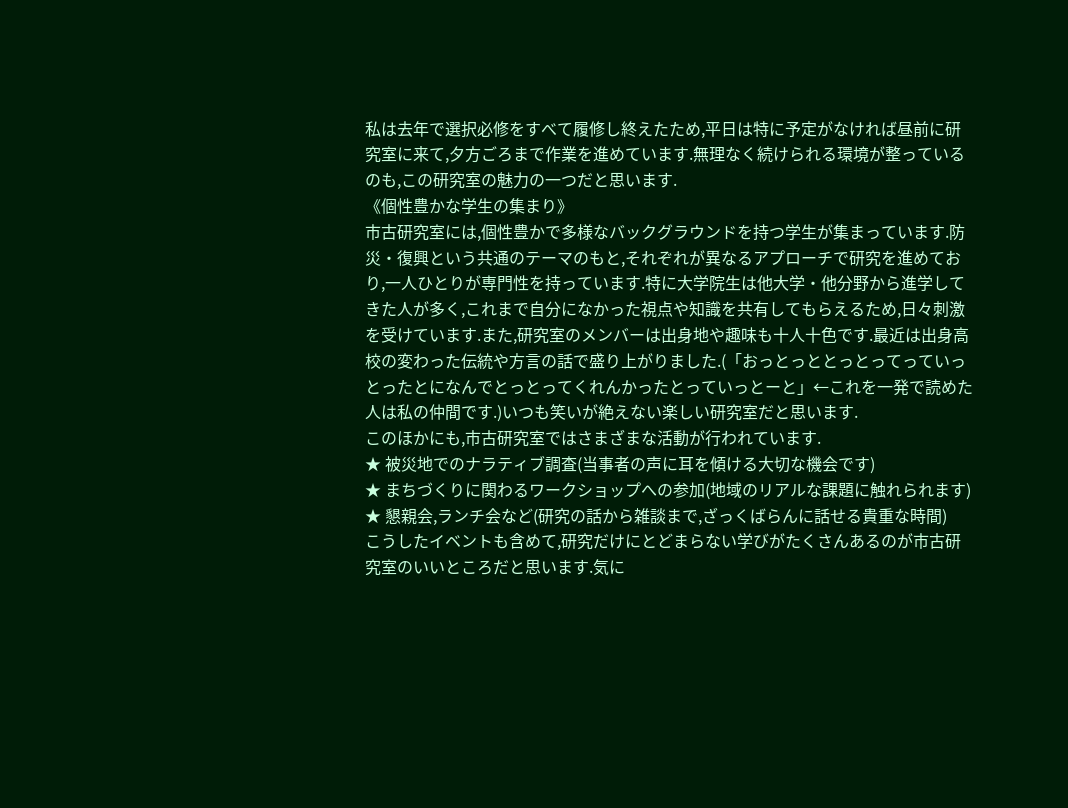私は去年で選択必修をすべて履修し終えたため,平日は特に予定がなければ昼前に研究室に来て,夕方ごろまで作業を進めています.無理なく続けられる環境が整っているのも,この研究室の魅力の一つだと思います.
《個性豊かな学生の集まり》
市古研究室には,個性豊かで多様なバックグラウンドを持つ学生が集まっています.防災・復興という共通のテーマのもと,それぞれが異なるアプローチで研究を進めており,一人ひとりが専門性を持っています.特に大学院生は他大学・他分野から進学してきた人が多く,これまで自分になかった視点や知識を共有してもらえるため,日々刺激を受けています.また,研究室のメンバーは出身地や趣味も十人十色です.最近は出身高校の変わった伝統や方言の話で盛り上がりました.(「おっとっととっとってっていっとったとになんでとっとってくれんかったとっていっとーと」←これを一発で読めた人は私の仲間です.)いつも笑いが絶えない楽しい研究室だと思います.
このほかにも,市古研究室ではさまざまな活動が行われています.
★ 被災地でのナラティブ調査(当事者の声に耳を傾ける大切な機会です)
★ まちづくりに関わるワークショップへの参加(地域のリアルな課題に触れられます)
★ 懇親会,ランチ会など(研究の話から雑談まで,ざっくばらんに話せる貴重な時間)
こうしたイベントも含めて,研究だけにとどまらない学びがたくさんあるのが市古研究室のいいところだと思います.気に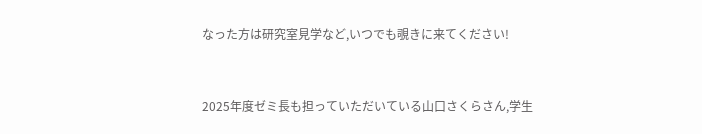なった方は研究室見学など,いつでも覗きに来てください!


2025年度ゼミ長も担っていただいている山口さくらさん,学生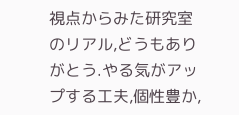視点からみた研究室のリアル,どうもありがとう.やる気がアップする工夫,個性豊か,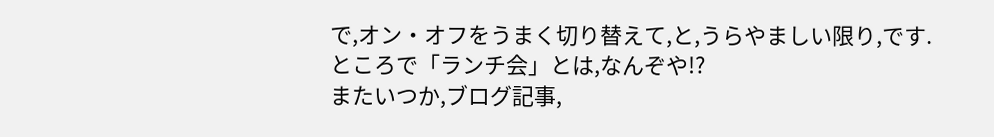で,オン・オフをうまく切り替えて,と,うらやましい限り,です.
ところで「ランチ会」とは,なんぞや!?
またいつか,ブログ記事,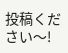投稿ください〜!